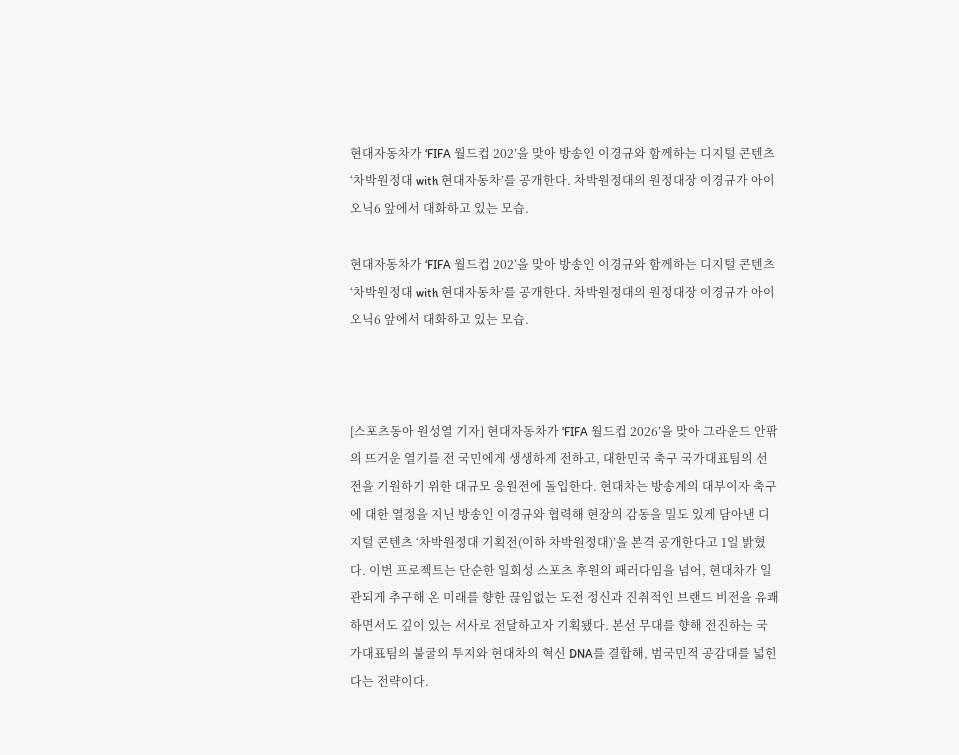현대자동차가 ‘FIFA 월드컵 202’을 맞아 방송인 이경규와 함께하는 디지털 콘텐츠 ‘차박원정대 with 현대자동차’를 공개한다. 차박원정대의 원정대장 이경규가 아이오닉6 앞에서 대화하고 있는 모습.

현대자동차가 ‘FIFA 월드컵 202’을 맞아 방송인 이경규와 함께하는 디지털 콘텐츠 ‘차박원정대 with 현대자동차’를 공개한다. 차박원정대의 원정대장 이경규가 아이오닉6 앞에서 대화하고 있는 모습.



[스포츠동아 원성열 기자] 현대자동차가 ‘FIFA 월드컵 2026’을 맞아 그라운드 안팎의 뜨거운 열기를 전 국민에게 생생하게 전하고, 대한민국 축구 국가대표팀의 선전을 기원하기 위한 대규모 응원전에 돌입한다. 현대차는 방송계의 대부이자 축구에 대한 열정을 지닌 방송인 이경규와 협력해 현장의 감동을 밀도 있게 담아낸 디지털 콘텐츠 ‘차박원정대 기획전(이하 차박원정대)’을 본격 공개한다고 1일 밝혔다. 이번 프로젝트는 단순한 일회성 스포츠 후원의 패러다임을 넘어, 현대차가 일관되게 추구해 온 미래를 향한 끊임없는 도전 정신과 진취적인 브랜드 비전을 유쾌하면서도 깊이 있는 서사로 전달하고자 기획됐다. 본선 무대를 향해 전진하는 국가대표팀의 불굴의 투지와 현대차의 혁신 DNA를 결합해, 범국민적 공감대를 넓힌다는 전략이다.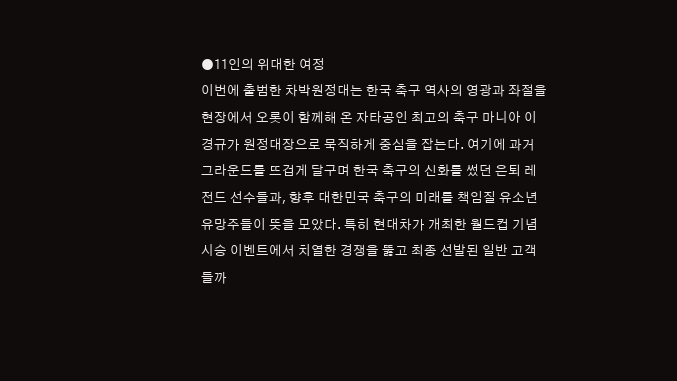●11인의 위대한 여정
이번에 출범한 차박원정대는 한국 축구 역사의 영광과 좌절을 현장에서 오롯이 함께해 온 자타공인 최고의 축구 마니아 이경규가 원정대장으로 묵직하게 중심을 잡는다. 여기에 과거 그라운드를 뜨겁게 달구며 한국 축구의 신화를 썼던 은퇴 레전드 선수들과, 향후 대한민국 축구의 미래를 책임질 유소년 유망주들이 뜻을 모았다. 특히 현대차가 개최한 월드컵 기념 시승 이벤트에서 치열한 경쟁을 뚫고 최종 선발된 일반 고객들까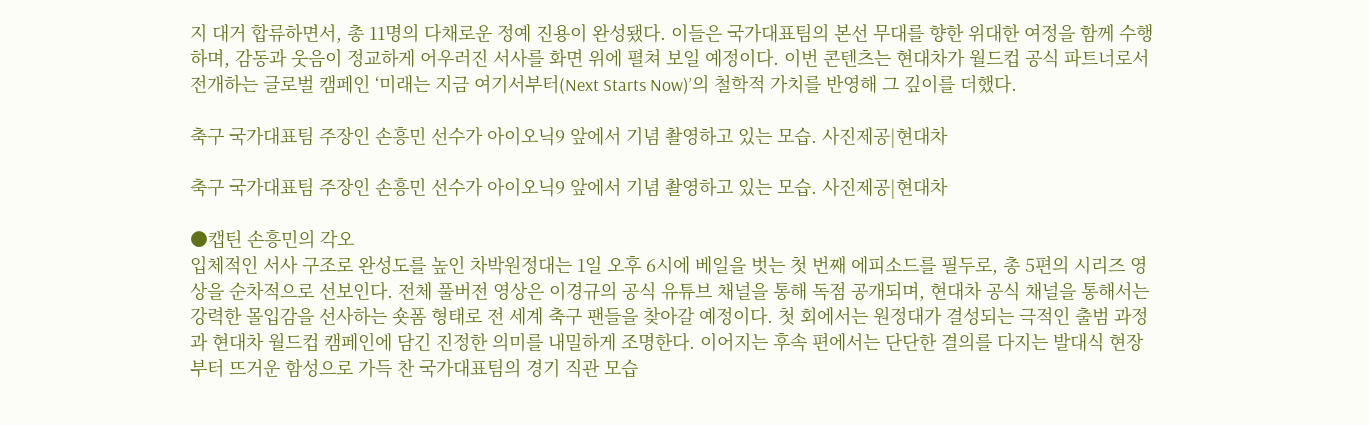지 대거 합류하면서, 총 11명의 다채로운 정예 진용이 완성됐다. 이들은 국가대표팀의 본선 무대를 향한 위대한 여정을 함께 수행하며, 감동과 웃음이 정교하게 어우러진 서사를 화면 위에 펼쳐 보일 예정이다. 이번 콘텐츠는 현대차가 월드컵 공식 파트너로서 전개하는 글로벌 캠페인 ‘미래는 지금 여기서부터(Next Starts Now)’의 철학적 가치를 반영해 그 깊이를 더했다.

축구 국가대표팀 주장인 손흥민 선수가 아이오닉9 앞에서 기념 촬영하고 있는 모습. 사진제공|현대차

축구 국가대표팀 주장인 손흥민 선수가 아이오닉9 앞에서 기념 촬영하고 있는 모습. 사진제공|현대차

●캡틴 손흥민의 각오
입체적인 서사 구조로 완성도를 높인 차박원정대는 1일 오후 6시에 베일을 벗는 첫 번째 에피소드를 필두로, 총 5편의 시리즈 영상을 순차적으로 선보인다. 전체 풀버전 영상은 이경규의 공식 유튜브 채널을 통해 독점 공개되며, 현대차 공식 채널을 통해서는 강력한 몰입감을 선사하는 숏폼 형태로 전 세계 축구 팬들을 찾아갈 예정이다. 첫 회에서는 원정대가 결성되는 극적인 출범 과정과 현대차 월드컵 캠페인에 담긴 진정한 의미를 내밀하게 조명한다. 이어지는 후속 편에서는 단단한 결의를 다지는 발대식 현장부터 뜨거운 함성으로 가득 찬 국가대표팀의 경기 직관 모습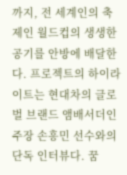까지, 전 세계인의 축제인 월드컵의 생생한 공기를 안방에 배달한다. 프로젝트의 하이라이트는 현대차의 글로벌 브랜드 앰배서더인 주장 손흥민 선수와의 단독 인터뷰다. 꿈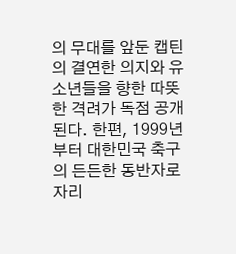의 무대를 앞둔 캡틴의 결연한 의지와 유소년들을 향한 따뜻한 격려가 독점 공개된다. 한편, 1999년부터 대한민국 축구의 든든한 동반자로 자리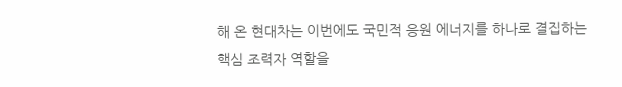해 온 현대차는 이번에도 국민적 응원 에너지를 하나로 결집하는 핵심 조력자 역할을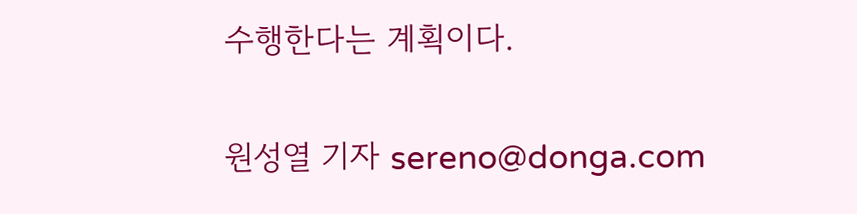수행한다는 계획이다.


원성열 기자 sereno@donga.com